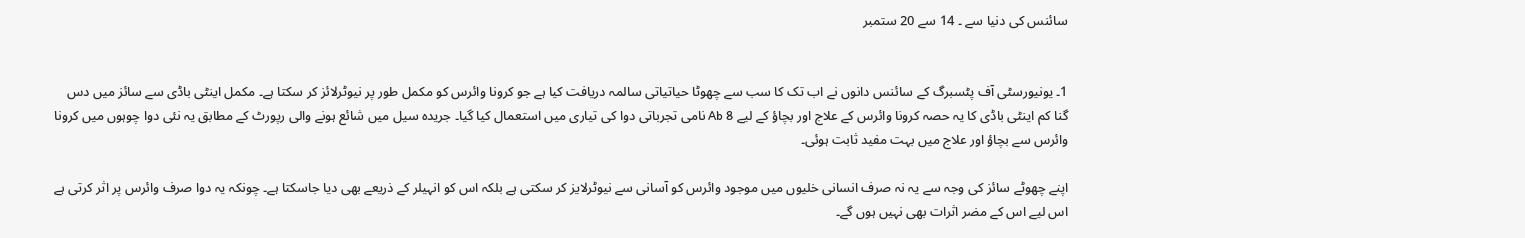سائنس کی دنیا سے ۔ 14 سے 20 ستمبر


1۔ یونیورسٹی آف پٹسبرگ کے سائنس دانوں نے اب تک کا سب سے چھوٹا حیاتیاتی سالمہ دریافت کیا ہے جو کرونا وائرس کو مکمل طور پر نیوٹرلائز کر سکتا ہے۔ مکمل اینٹی باڈی سے سائز میں دس گنا کم اینٹی باڈی کا یہ حصہ کرونا وائرس کے علاج اور بچاؤ کے لیے Ab 8 نامی تجرباتی دوا کی تیاری میں استعمال کیا گیا۔ جریدہ سیل میں شائع ہونے والی رپورٹ کے مطابق یہ نئی دوا چوہوں میں کرونا وائرس سے بچاؤ اور علاج میں بہت مفید ثابت ہوئی۔

اپنے چھوٹے سائز کی وجہ سے یہ نہ صرف انسانی خلیوں میں موجود وائرس کو آسانی سے نیوٹرلایز کر سکتی ہے بلکہ اس کو انہیلر کے ذریعے بھی دیا جاسکتا ہے۔ چونکہ یہ دوا صرف وائرس پر اثر کرتی ہے اس لیے اس کے مضر اثرات بھی نہیں ہوں گے۔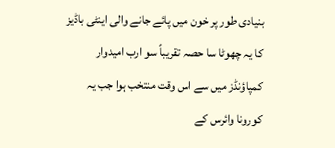بنیادی طور پر خون میں پائے جانے والی اینٹی باڈیز کا یہ چھوٹا سا حصہ تقریباً سو ارب امیدوار کمپاؤنڈز میں سے اس وقت منتخب ہوا جب یہ کورونا وائرس کے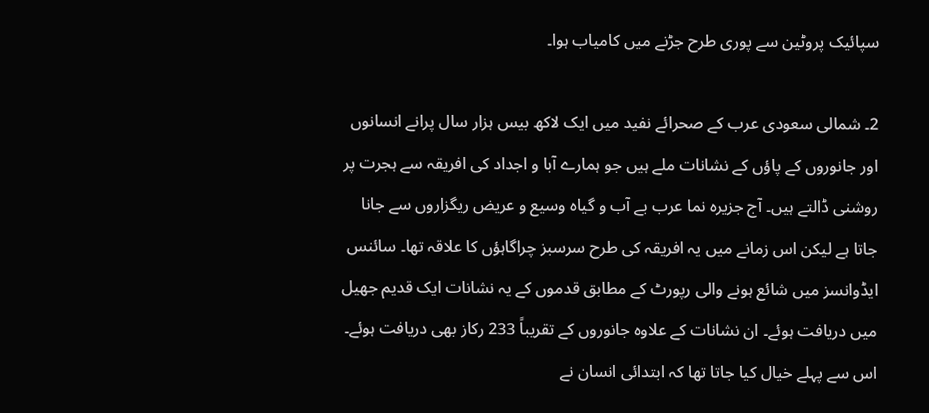سپائیک پروٹین سے پوری طرح جڑنے میں کامیاب ہوا۔

2۔ شمالی سعودی عرب کے صحرائے نفید میں ایک لاکھ بیس ہزار سال پرانے انسانوں اور جانوروں کے پاؤں کے نشانات ملے ہیں جو ہمارے آبا و اجداد کی افریقہ سے ہجرت پر روشنی ڈالتے ہیں۔ آج جزیرہ نما عرب بے آب و گیاہ وسیع و عریض ریگزاروں سے جانا جاتا ہے لیکن اس زمانے میں یہ افریقہ کی طرح سرسبز چراگاہؤں کا علاقہ تھا۔ سائنس ایڈوانسز میں شائع ہونے والی رپورٹ کے مطابق قدموں کے یہ نشانات ایک قدیم جھیل میں دریافت ہوئے۔ ان نشانات کے علاوہ جانوروں کے تقریباً 233 رکاز بھی دریافت ہوئے۔ اس سے پہلے خیال کیا جاتا تھا کہ ابتدائی انسان نے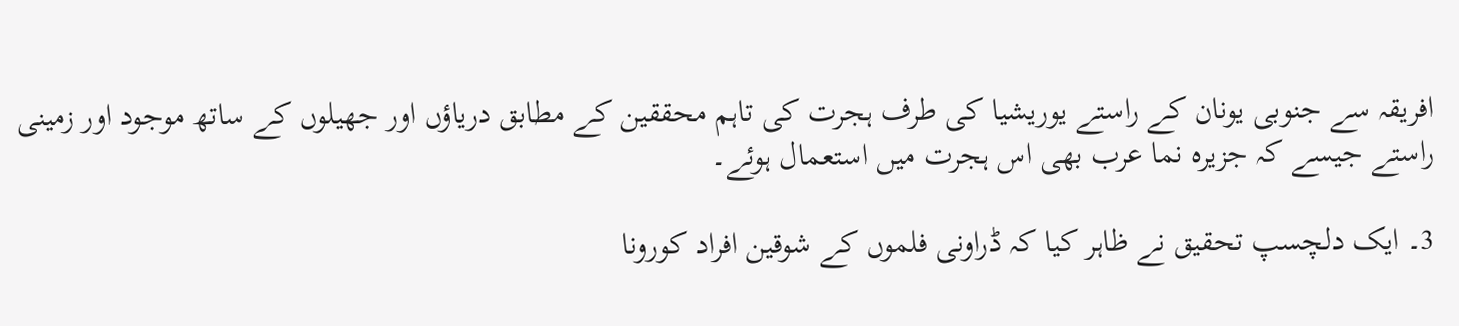افریقہ سے جنوبی یونان کے راستے یوریشیا کی طرف ہجرت کی تاہم محققین کے مطابق دریاؤں اور جھیلوں کے ساتھ موجود اور زمینی راستے جیسے کہ جزیرہ نما عرب بھی اس ہجرت میں استعمال ہوئے۔

3۔ ایک دلچسپ تحقیق نے ظاہر کیا کہ ڈراونی فلموں کے شوقین افراد کورونا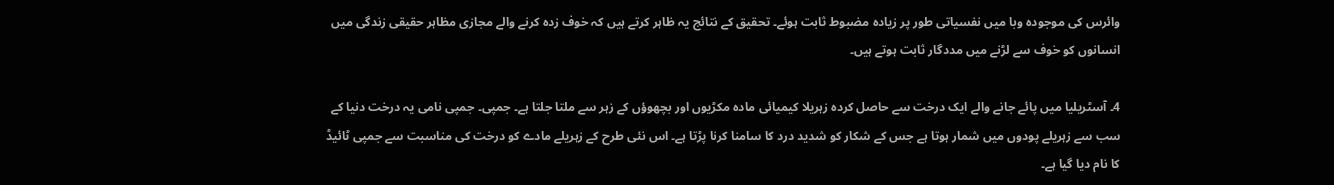وائرس کی موجودہ وبا میں نفسیاتی طور پر زیادہ مضبوط ثابت ہوئے۔ تحقیق کے نتائج یہ ظاہر کرتے ہیں کہ خوف زدہ کرنے والے مجازی مظاہر حقیقی زندگی میں انسانوں کو خوف سے لڑنے میں مددگار ثابت ہوتے ہیں۔

4۔ آسٹریلیا میں پائے جانے والے ایک درخت سے حاصل کردہ زہریلا کیمیائی مادہ مکڑیوں اور بچھوؤں کے زہر سے ملتا جلتا ہے۔ جمپی۔ جمپی نامی یہ درخت دنیا کے سب سے زہریلے پودوں میں شمار ہوتا ہے جس کے شکار کو شدید درد کا سامنا کرنا پڑتا ہے۔ اس نئی طرح کے زہریلے مادے کو درخت کی مناسبت سے جمپی ٹائیڈ کا نام دیا گیا ہے۔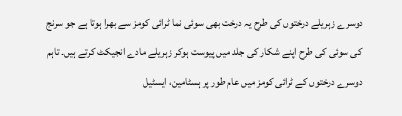دوسرے زہریلے درختوں کی طرح یہ درخت بھی سوئی نما ٹرائی کومز سے بھرا ہوتا ہے جو سرنج کی سوئی کی طرح اپنے شکار کی جلد میں پیوست ہوکر زہریلے مادے انجیکٹ کرتے ہیں۔ تاہم دوسرے درختوں کے ٹرائی کومز میں عام طور پر ہسٹامین، ایسٹیل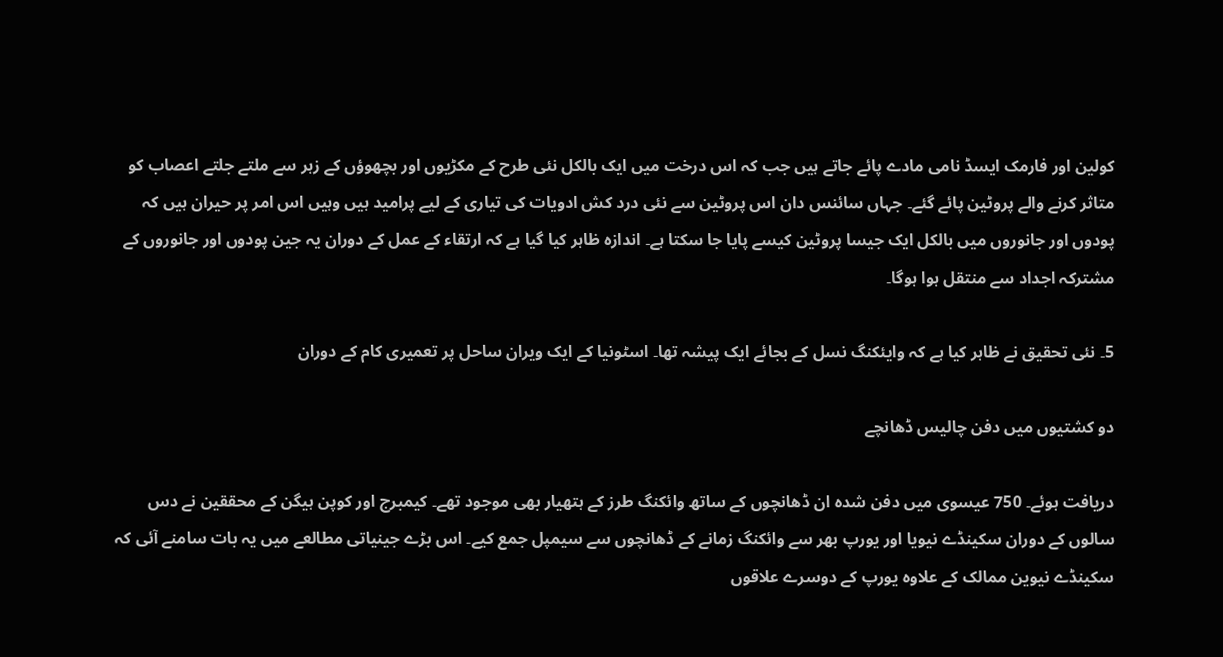کولین اور فارمک ایسڈ نامی مادے پائے جاتے ہیں جب کہ اس درخت میں ایک بالکل نئی طرح کے مکڑیوں اور بچھوؤں کے زہر سے ملتے جلتے اعصاب کو متاثر کرنے والے پروٹین پائے گئے۔ جہاں سائنس دان اس پروٹین سے نئی درد کش ادویات کی تیاری کے لیے پرامید ہیں وہیں اس امر پر حیران ہیں کہ پودوں اور جانوروں میں بالکل ایک جیسا پروٹین کیسے پایا جا سکتا ہے۔ اندازہ ظاہر کیا گیا ہے کہ ارتقاء کے عمل کے دوران یہ جین پودوں اور جانوروں کے مشترکہ اجداد سے منتقل ہوا ہوگا۔

5۔ نئی تحقیق نے ظاہر کیا ہے کہ وایئکنگ نسل کے بجائے ایک پیشہ تھا۔ اسٹونیا کے ایک ویران ساحل پر تعمیری کام کے دوران

دو کشتیوں میں دفن چالیس ڈھانچے

دریافت ہوئے۔ 750 عیسوی میں دفن شدہ ان ڈھانچوں کے ساتھ وائکنگ طرز کے ہتھیار بھی موجود تھے۔ کیمبرج اور کوپن ہیگن کے محققین نے دس سالوں کے دوران سکینڈے نیویا اور یورپ بھر سے وائکنگ زمانے کے ڈھانچوں سے سیمپل جمع کیے۔ اس بڑے جینیاتی مطالعے میں یہ بات سامنے آئی کہ سکینڈے نیوین ممالک کے علاوہ یورپ کے دوسرے علاقوں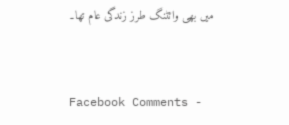میں بھی وائٹنگ طرز زندگی عام تھا۔


Facebook Comments -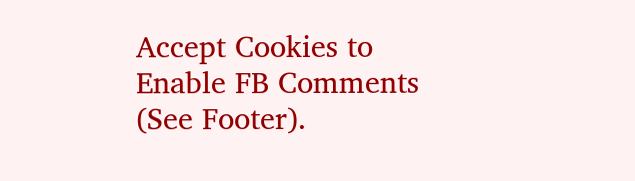Accept Cookies to Enable FB Comments (See Footer).